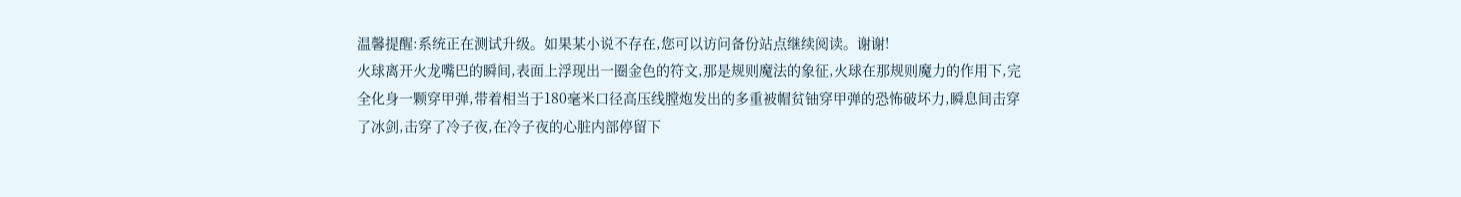温馨提醒:系统正在测试升级。如果某小说不存在,您可以访问备份站点继续阅读。谢谢!
火球离开火龙嘴巴的瞬间,表面上浮现出一圈金色的符文,那是规则魔法的象征,火球在那规则魔力的作用下,完全化身一颗穿甲弹,带着相当于180毫米口径高压线膛炮发出的多重被帽贫铀穿甲弹的恐怖破坏力,瞬息间击穿了冰剑,击穿了冷子夜,在冷子夜的心脏内部停留下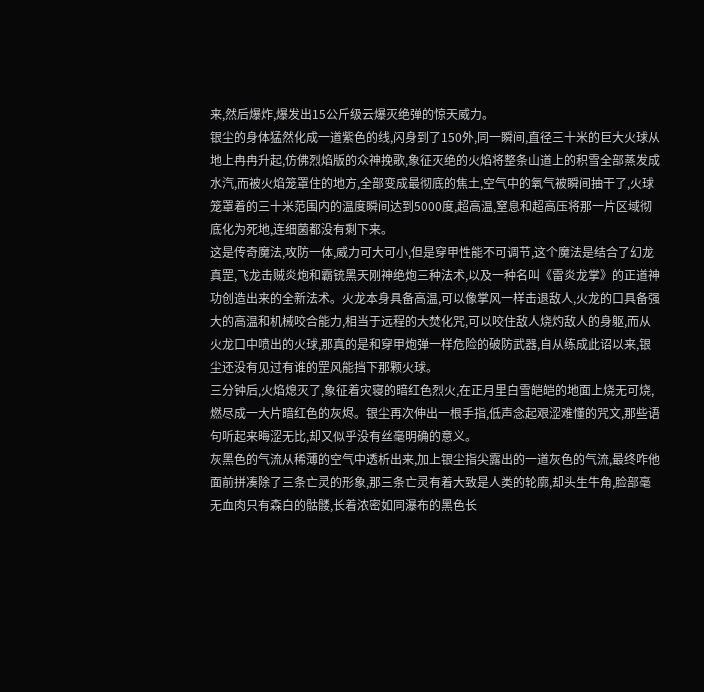来,然后爆炸,爆发出15公斤级云爆灭绝弹的惊天威力。
银尘的身体猛然化成一道紫色的线,闪身到了150外,同一瞬间,直径三十米的巨大火球从地上冉冉升起,仿佛烈焰版的众神挽歌,象征灭绝的火焰将整条山道上的积雪全部蒸发成水汽,而被火焰笼罩住的地方,全部变成最彻底的焦土,空气中的氧气被瞬间抽干了,火球笼罩着的三十米范围内的温度瞬间达到5000度,超高温,窒息和超高压将那一片区域彻底化为死地,连细菌都没有剩下来。
这是传奇魔法,攻防一体,威力可大可小,但是穿甲性能不可调节,这个魔法是结合了幻龙真罡,飞龙击贼炎炮和霸铳黑天刚神绝炮三种法术,以及一种名叫《雷炎龙掌》的正道神功创造出来的全新法术。火龙本身具备高温,可以像掌风一样击退敌人,火龙的口具备强大的高温和机械咬合能力,相当于远程的大焚化咒,可以咬住敌人烧灼敌人的身躯,而从火龙口中喷出的火球,那真的是和穿甲炮弹一样危险的破防武器,自从练成此诏以来,银尘还没有见过有谁的罡风能挡下那颗火球。
三分钟后,火焰熄灭了,象征着灾寝的暗红色烈火,在正月里白雪皑皑的地面上烧无可烧,燃尽成一大片暗红色的灰烬。银尘再次伸出一根手指,低声念起艰涩难懂的咒文,那些语句听起来晦涩无比,却又似乎没有丝毫明确的意义。
灰黑色的气流从稀薄的空气中透析出来,加上银尘指尖露出的一道灰色的气流,最终咋他面前拼凑除了三条亡灵的形象,那三条亡灵有着大致是人类的轮廓,却头生牛角,脸部毫无血肉只有森白的骷髅,长着浓密如同瀑布的黑色长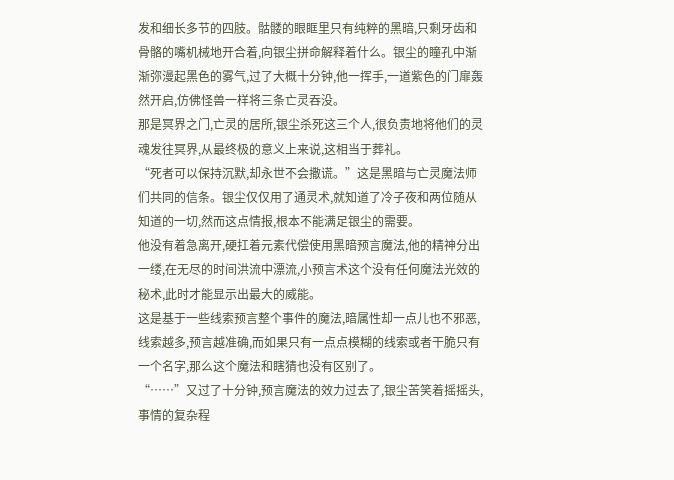发和细长多节的四肢。骷髅的眼眶里只有纯粹的黑暗,只剩牙齿和骨骼的嘴机械地开合着,向银尘拼命解释着什么。银尘的瞳孔中渐渐弥漫起黑色的雾气,过了大概十分钟,他一挥手,一道紫色的门扉轰然开启,仿佛怪兽一样将三条亡灵吞没。
那是冥界之门,亡灵的居所,银尘杀死这三个人,很负责地将他们的灵魂发往冥界,从最终极的意义上来说,这相当于葬礼。
“死者可以保持沉默,却永世不会撒谎。”这是黑暗与亡灵魔法师们共同的信条。银尘仅仅用了通灵术,就知道了冷子夜和两位随从知道的一切,然而这点情报,根本不能满足银尘的需要。
他没有着急离开,硬扛着元素代偿使用黑暗预言魔法,他的精神分出一缕,在无尽的时间洪流中漂流,小预言术这个没有任何魔法光效的秘术,此时才能显示出最大的威能。
这是基于一些线索预言整个事件的魔法,暗属性却一点儿也不邪恶,线索越多,预言越准确,而如果只有一点点模糊的线索或者干脆只有一个名字,那么这个魔法和瞎猜也没有区别了。
“……”又过了十分钟,预言魔法的效力过去了,银尘苦笑着摇摇头,事情的复杂程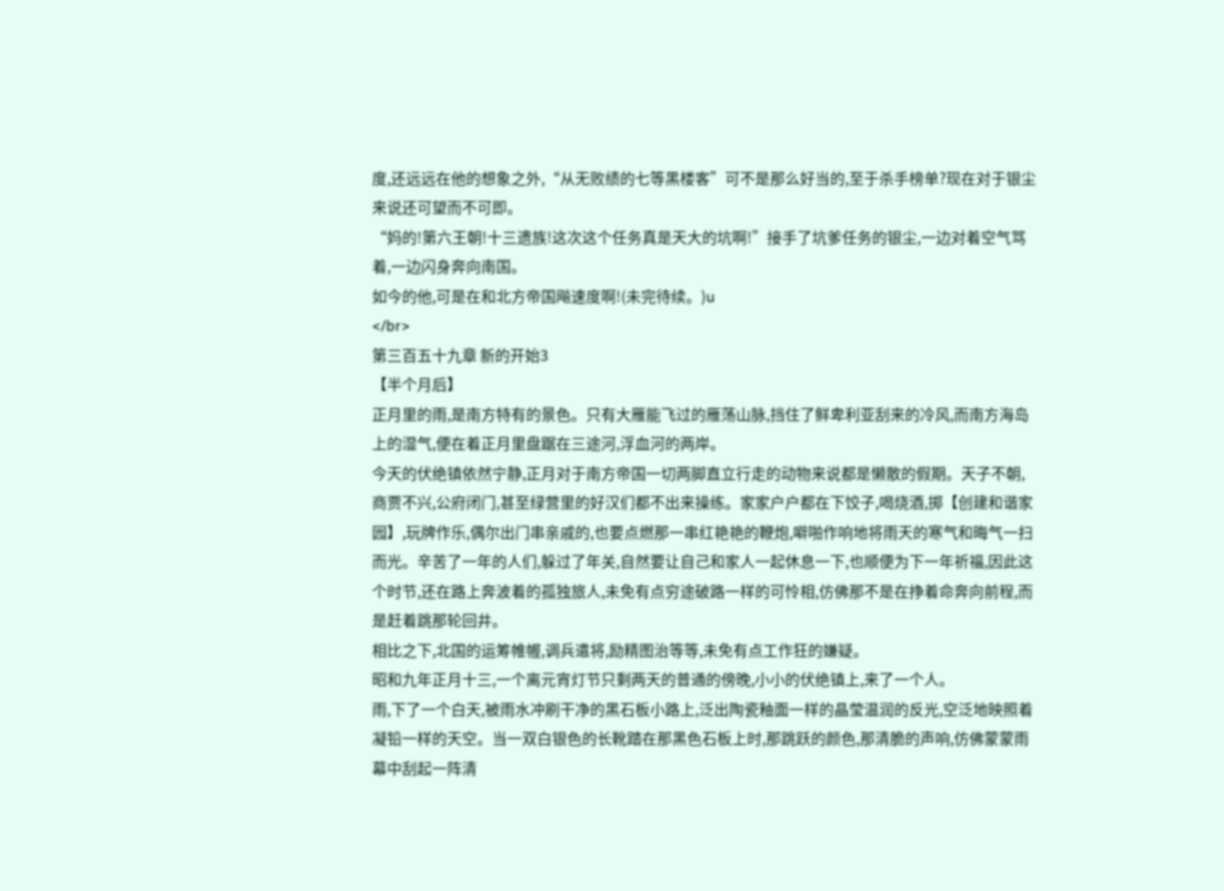度,还远远在他的想象之外,“从无败绩的七等黑楼客”可不是那么好当的,至于杀手榜单?现在对于银尘来说还可望而不可即。
“妈的!第六王朝!十三遗族!这次这个任务真是天大的坑啊!”接手了坑爹任务的银尘,一边对着空气骂着,一边闪身奔向南国。
如今的他,可是在和北方帝国飚速度啊!(未完待续。)u
</br>
第三百五十九章 新的开始3
【半个月后】
正月里的雨,是南方特有的景色。只有大雁能飞过的雁荡山脉,挡住了鲜卑利亚刮来的冷风,而南方海岛上的湿气,便在着正月里盘踞在三途河,浮血河的两岸。
今天的伏绝镇依然宁静,正月对于南方帝国一切两脚直立行走的动物来说都是懒散的假期。天子不朝,商贾不兴,公府闭门,甚至绿营里的好汉们都不出来操练。家家户户都在下饺子,喝烧酒,掷【创建和谐家园】,玩牌作乐,偶尔出门串亲戚的,也要点燃那一串红艳艳的鞭炮,噼啪作响地将雨天的寒气和晦气一扫而光。辛苦了一年的人们,躲过了年关,自然要让自己和家人一起休息一下,也顺便为下一年祈福,因此这个时节,还在路上奔波着的孤独旅人,未免有点穷途破路一样的可怜相,仿佛那不是在挣着命奔向前程,而是赶着跳那轮回井。
相比之下,北国的运筹帷幄,调兵遣将,励精图治等等,未免有点工作狂的嫌疑。
昭和九年正月十三,一个离元宵灯节只剩两天的普通的傍晚,小小的伏绝镇上,来了一个人。
雨,下了一个白天,被雨水冲刷干净的黑石板小路上,泛出陶瓷釉面一样的晶莹温润的反光,空泛地映照着凝铅一样的天空。当一双白银色的长靴踏在那黑色石板上时,那跳跃的颜色,那清脆的声响,仿佛蒙蒙雨幕中刮起一阵清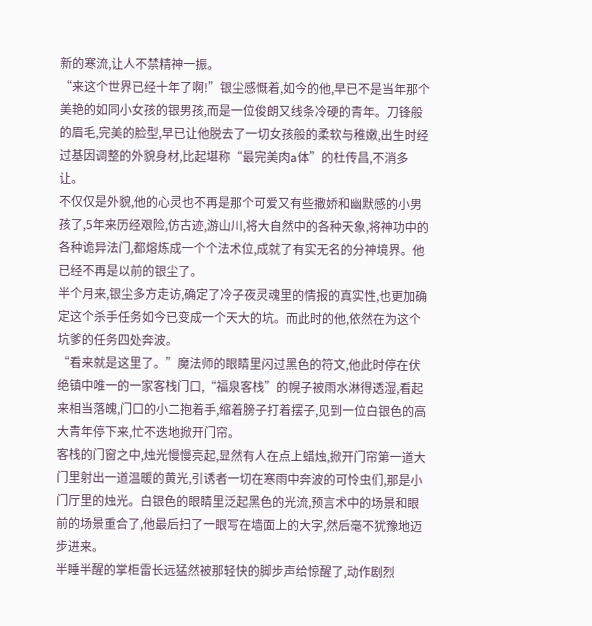新的寒流,让人不禁精神一振。
“来这个世界已经十年了啊!”银尘感慨着,如今的他,早已不是当年那个美艳的如同小女孩的银男孩,而是一位俊朗又线条冷硬的青年。刀锋般的眉毛,完美的脸型,早已让他脱去了一切女孩般的柔软与稚嫩,出生时经过基因调整的外貌身材,比起堪称“最完美肉a体”的杜传昌,不消多让。
不仅仅是外貌,他的心灵也不再是那个可爱又有些撒娇和幽默感的小男孩了,5年来历经艰险,仿古迹,游山川,将大自然中的各种天象,将神功中的各种诡异法门,都熔炼成一个个法术位,成就了有实无名的分神境界。他已经不再是以前的银尘了。
半个月来,银尘多方走访,确定了冷子夜灵魂里的情报的真实性,也更加确定这个杀手任务如今已变成一个天大的坑。而此时的他,依然在为这个坑爹的任务四处奔波。
“看来就是这里了。”魔法师的眼睛里闪过黑色的符文,他此时停在伏绝镇中唯一的一家客栈门口,“福泉客栈”的幌子被雨水淋得透湿,看起来相当落魄,门口的小二抱着手,缩着膀子打着摆子,见到一位白银色的高大青年停下来,忙不迭地掀开门帘。
客栈的门窗之中,烛光慢慢亮起,显然有人在点上蜡烛,掀开门帘第一道大门里射出一道温暖的黄光,引诱者一切在寒雨中奔波的可怜虫们,那是小门厅里的烛光。白银色的眼睛里泛起黑色的光流,预言术中的场景和眼前的场景重合了,他最后扫了一眼写在墙面上的大字,然后毫不犹豫地迈步进来。
半睡半醒的掌柜雷长远猛然被那轻快的脚步声给惊醒了,动作剧烈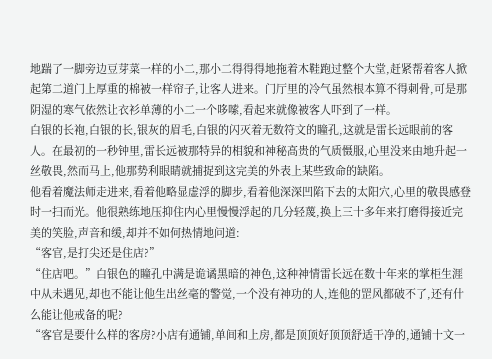地踹了一脚旁边豆芽菜一样的小二,那小二得得得地拖着木鞋跑过整个大堂,赶紧帮着客人掀起第二道门上厚重的棉被一样帘子,让客人进来。门厅里的冷气虽然根本算不得刺骨,可是那阴湿的寒气依然让衣衫单薄的小二一个哆嗦,看起来就像被客人吓到了一样。
白银的长袍,白银的长,银灰的眉毛,白银的闪灭着无数符文的瞳孔,这就是雷长远眼前的客人。在最初的一秒钟里,雷长远被那特异的相貌和神秘高贵的气质慑服,心里没来由地升起一丝敬畏,然而马上,他那势利眼睛就捕捉到这完美的外表上某些致命的缺陷。
他看着魔法师走进来,看着他略显虚浮的脚步,看着他深深凹陷下去的太阳穴,心里的敬畏感登时一扫而光。他很熟练地压抑住内心里慢慢浮起的几分轻蔑,换上三十多年来打磨得接近完美的笑脸,声音和缓,却并不如何热情地问道:
“客官,是打尖还是住店?”
“住店吧。”白银色的瞳孔中满是诡谲黑暗的神色,这种神情雷长远在数十年来的掌柜生涯中从未遇见,却也不能让他生出丝毫的警觉,一个没有神功的人,连他的罡风都破不了,还有什么能让他戒备的呢?
“客官是要什么样的客房?小店有通铺,单间和上房,都是顶顶好顶顶舒适干净的,通铺十文一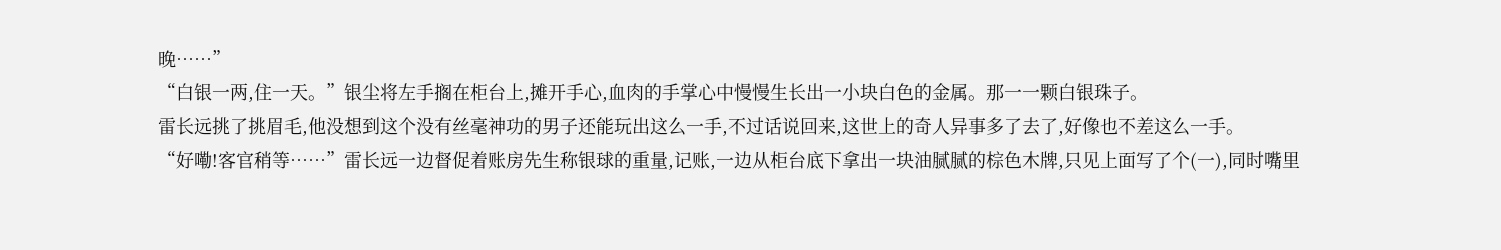晚……”
“白银一两,住一天。”银尘将左手搁在柜台上,摊开手心,血肉的手掌心中慢慢生长出一小块白色的金属。那一一颗白银珠子。
雷长远挑了挑眉毛,他没想到这个没有丝毫神功的男子还能玩出这么一手,不过话说回来,这世上的奇人异事多了去了,好像也不差这么一手。
“好嘞!客官稍等……”雷长远一边督促着账房先生称银球的重量,记账,一边从柜台底下拿出一块油腻腻的棕色木牌,只见上面写了个(一),同时嘴里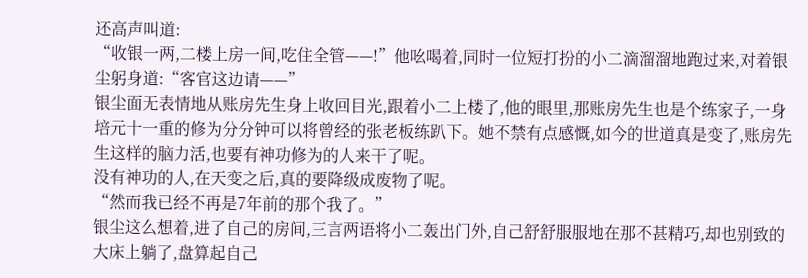还高声叫道:
“收银一两,二楼上房一间,吃住全管——!”他吆喝着,同时一位短打扮的小二滴溜溜地跑过来,对着银尘躬身道:“客官这边请——”
银尘面无表情地从账房先生身上收回目光,跟着小二上楼了,他的眼里,那账房先生也是个练家子,一身培元十一重的修为分分钟可以将曾经的张老板练趴下。她不禁有点感慨,如今的世道真是变了,账房先生这样的脑力活,也要有神功修为的人来干了呢。
没有神功的人,在天变之后,真的要降级成废物了呢。
“然而我已经不再是7年前的那个我了。”
银尘这么想着,进了自己的房间,三言两语将小二轰出门外,自己舒舒服服地在那不甚精巧,却也别致的大床上躺了,盘算起自己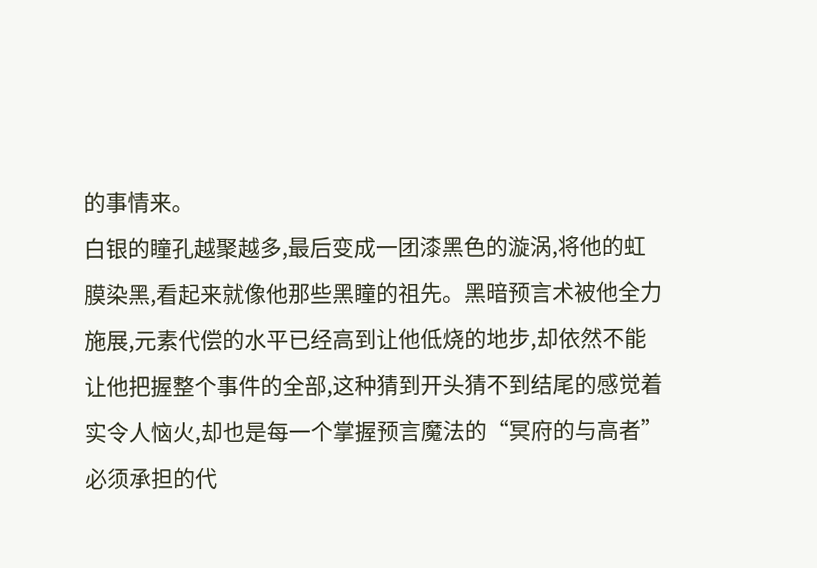的事情来。
白银的瞳孔越聚越多,最后变成一团漆黑色的漩涡,将他的虹膜染黑,看起来就像他那些黑瞳的祖先。黑暗预言术被他全力施展,元素代偿的水平已经高到让他低烧的地步,却依然不能让他把握整个事件的全部,这种猜到开头猜不到结尾的感觉着实令人恼火,却也是每一个掌握预言魔法的“冥府的与高者”必须承担的代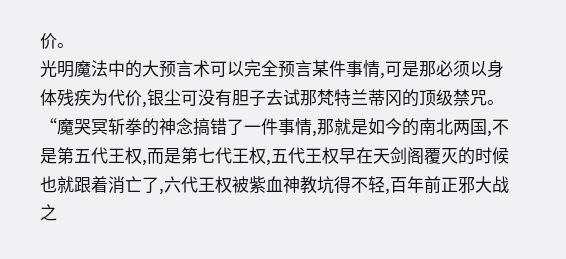价。
光明魔法中的大预言术可以完全预言某件事情,可是那必须以身体残疾为代价,银尘可没有胆子去试那梵特兰蒂冈的顶级禁咒。
“魔哭冥斩拳的神念搞错了一件事情,那就是如今的南北两国,不是第五代王权,而是第七代王权,五代王权早在天剑阁覆灭的时候也就跟着消亡了,六代王权被紫血神教坑得不轻,百年前正邪大战之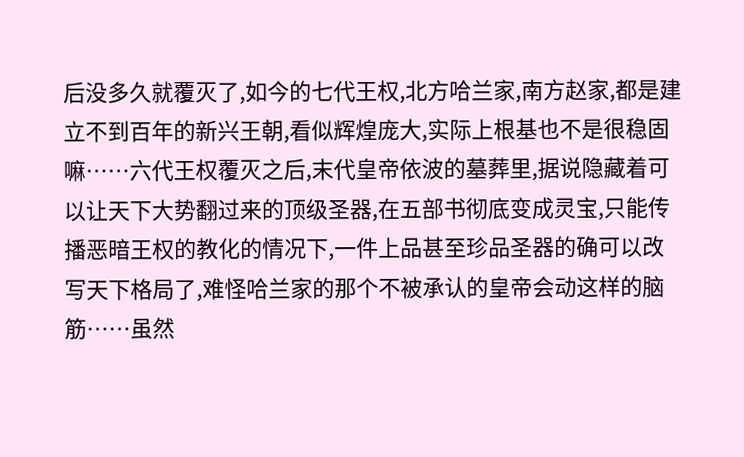后没多久就覆灭了,如今的七代王权,北方哈兰家,南方赵家,都是建立不到百年的新兴王朝,看似辉煌庞大,实际上根基也不是很稳固嘛……六代王权覆灭之后,末代皇帝依波的墓葬里,据说隐藏着可以让天下大势翻过来的顶级圣器,在五部书彻底变成灵宝,只能传播恶暗王权的教化的情况下,一件上品甚至珍品圣器的确可以改写天下格局了,难怪哈兰家的那个不被承认的皇帝会动这样的脑筋……虽然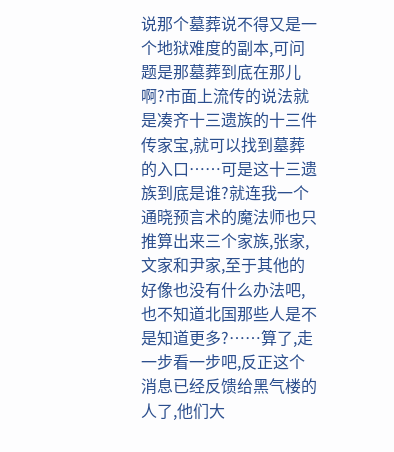说那个墓葬说不得又是一个地狱难度的副本,可问题是那墓葬到底在那儿啊?市面上流传的说法就是凑齐十三遗族的十三件传家宝,就可以找到墓葬的入口……可是这十三遗族到底是谁?就连我一个通晓预言术的魔法师也只推算出来三个家族,张家,文家和尹家,至于其他的好像也没有什么办法吧,也不知道北国那些人是不是知道更多?……算了,走一步看一步吧,反正这个消息已经反馈给黑气楼的人了,他们大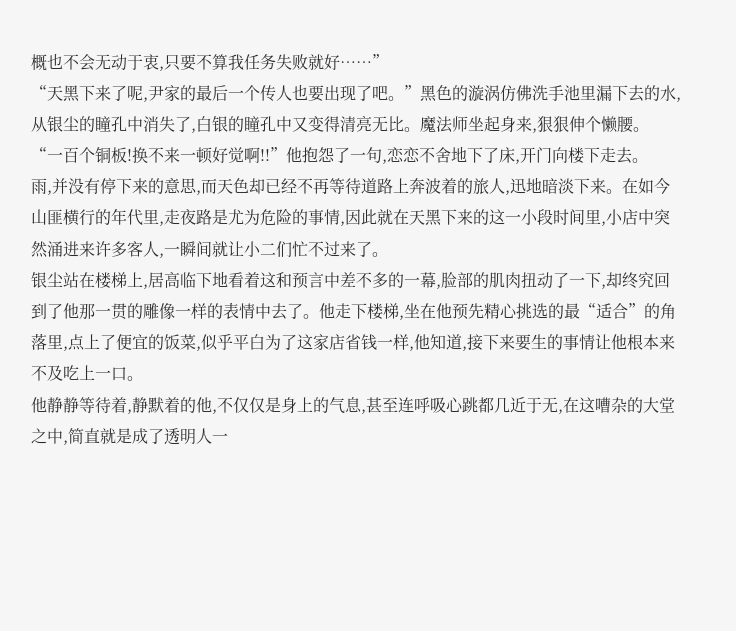概也不会无动于衷,只要不算我任务失败就好……”
“天黑下来了呢,尹家的最后一个传人也要出现了吧。”黑色的漩涡仿佛洗手池里漏下去的水,从银尘的瞳孔中消失了,白银的瞳孔中又变得清亮无比。魔法师坐起身来,狠狠伸个懒腰。
“一百个铜板!换不来一顿好觉啊!!”他抱怨了一句,恋恋不舍地下了床,开门向楼下走去。
雨,并没有停下来的意思,而天色却已经不再等待道路上奔波着的旅人,迅地暗淡下来。在如今山匪横行的年代里,走夜路是尤为危险的事情,因此就在天黑下来的这一小段时间里,小店中突然涌进来许多客人,一瞬间就让小二们忙不过来了。
银尘站在楼梯上,居高临下地看着这和预言中差不多的一幕,脸部的肌肉扭动了一下,却终究回到了他那一贯的雕像一样的表情中去了。他走下楼梯,坐在他预先精心挑选的最“适合”的角落里,点上了便宜的饭菜,似乎平白为了这家店省钱一样,他知道,接下来要生的事情让他根本来不及吃上一口。
他静静等待着,静默着的他,不仅仅是身上的气息,甚至连呼吸心跳都几近于无,在这嘈杂的大堂之中,简直就是成了透明人一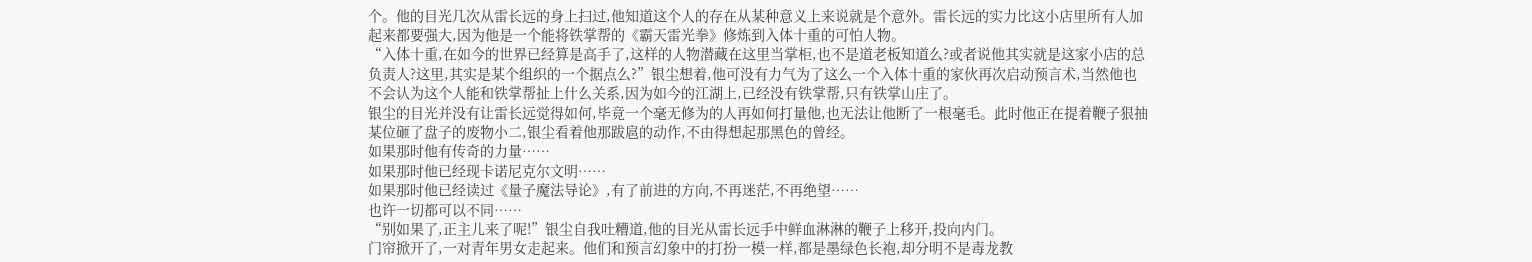个。他的目光几次从雷长远的身上扫过,他知道这个人的存在从某种意义上来说就是个意外。雷长远的实力比这小店里所有人加起来都要强大,因为他是一个能将铁掌帮的《霸天雷光拳》修炼到入体十重的可怕人物。
“入体十重,在如今的世界已经算是高手了,这样的人物潜藏在这里当掌柜,也不是道老板知道么?或者说他其实就是这家小店的总负责人?这里,其实是某个组织的一个据点么?”银尘想着,他可没有力气为了这么一个入体十重的家伙再次启动预言术,当然他也不会认为这个人能和铁掌帮扯上什么关系,因为如今的江湖上,已经没有铁掌帮,只有铁掌山庄了。
银尘的目光并没有让雷长远觉得如何,毕竟一个毫无修为的人再如何打量他,也无法让他断了一根毫毛。此时他正在提着鞭子狠抽某位砸了盘子的废物小二,银尘看着他那跋扈的动作,不由得想起那黑色的曾经。
如果那时他有传奇的力量……
如果那时他已经现卡诺尼克尔文明……
如果那时他已经读过《量子魔法导论》,有了前进的方向,不再迷茫,不再绝望……
也许一切都可以不同……
“别如果了,正主儿来了呢!”银尘自我吐糟道,他的目光从雷长远手中鲜血淋淋的鞭子上移开,投向内门。
门帘掀开了,一对青年男女走起来。他们和预言幻象中的打扮一模一样,都是墨绿色长袍,却分明不是毒龙教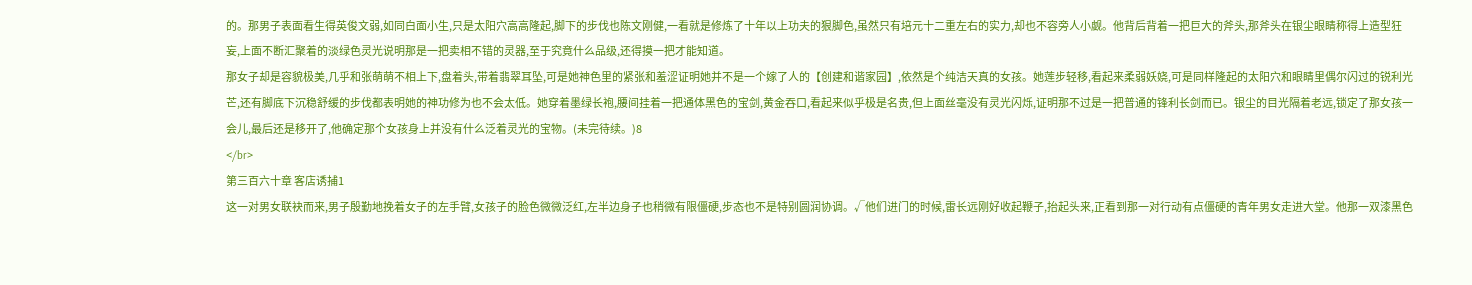的。那男子表面看生得英俊文弱,如同白面小生,只是太阳穴高高隆起,脚下的步伐也陈文刚健,一看就是修炼了十年以上功夫的狠脚色,虽然只有培元十二重左右的实力,却也不容旁人小觑。他背后背着一把巨大的斧头,那斧头在银尘眼睛称得上造型狂妄,上面不断汇聚着的淡绿色灵光说明那是一把卖相不错的灵器,至于究竟什么品级,还得摸一把才能知道。
那女子却是容貌极美,几乎和张萌萌不相上下,盘着头,带着翡翠耳坠,可是她神色里的紧张和羞涩证明她并不是一个嫁了人的【创建和谐家园】,依然是个纯洁天真的女孩。她莲步轻移,看起来柔弱妖娆,可是同样隆起的太阳穴和眼睛里偶尔闪过的锐利光芒,还有脚底下沉稳舒缓的步伐都表明她的神功修为也不会太低。她穿着墨绿长袍,腰间挂着一把通体黑色的宝剑,黄金吞口,看起来似乎极是名贵,但上面丝毫没有灵光闪烁,证明那不过是一把普通的锋利长剑而已。银尘的目光隔着老远,锁定了那女孩一会儿,最后还是移开了,他确定那个女孩身上并没有什么泛着灵光的宝物。(未完待续。)8
</br>
第三百六十章 客店诱捕1
这一对男女联袂而来,男子殷勤地挽着女子的左手臂,女孩子的脸色微微泛红,左半边身子也稍微有限僵硬,步态也不是特别圆润协调。√他们进门的时候,雷长远刚好收起鞭子,抬起头来,正看到那一对行动有点僵硬的青年男女走进大堂。他那一双漆黑色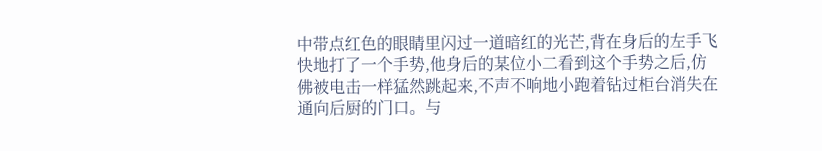中带点红色的眼睛里闪过一道暗红的光芒,背在身后的左手飞快地打了一个手势,他身后的某位小二看到这个手势之后,仿佛被电击一样猛然跳起来,不声不响地小跑着钻过柜台消失在通向后厨的门口。与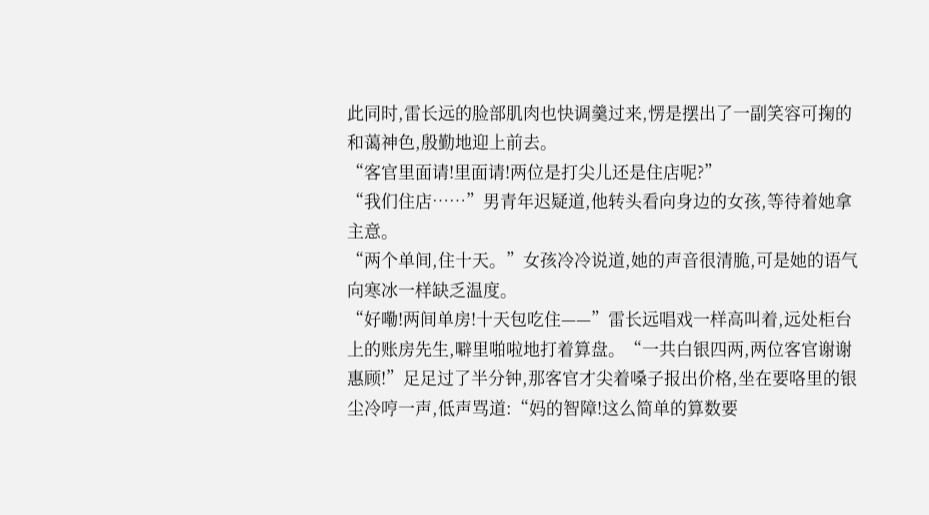此同时,雷长远的脸部肌肉也快调羹过来,愣是摆出了一副笑容可掬的和蔼神色,殷勤地迎上前去。
“客官里面请!里面请!两位是打尖儿还是住店呢?”
“我们住店……”男青年迟疑道,他转头看向身边的女孩,等待着她拿主意。
“两个单间,住十天。”女孩冷冷说道,她的声音很清脆,可是她的语气向寒冰一样缺乏温度。
“好嘞!两间单房!十天包吃住——”雷长远唱戏一样高叫着,远处柜台上的账房先生,噼里啪啦地打着算盘。“一共白银四两,两位客官谢谢惠顾!”足足过了半分钟,那客官才尖着嗓子报出价格,坐在要咯里的银尘冷哼一声,低声骂道:“妈的智障!这么简单的算数要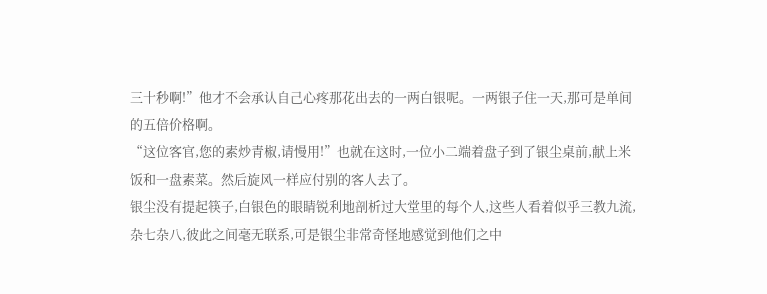三十秒啊!”他才不会承认自己心疼那花出去的一两白银呢。一两银子住一天,那可是单间的五倍价格啊。
“这位客官,您的素炒青椒,请慢用!”也就在这时,一位小二端着盘子到了银尘桌前,献上米饭和一盘素菜。然后旋风一样应付别的客人去了。
银尘没有提起筷子,白银色的眼睛锐利地剖析过大堂里的每个人,这些人看着似乎三教九流,杂七杂八,彼此之间毫无联系,可是银尘非常奇怪地感觉到他们之中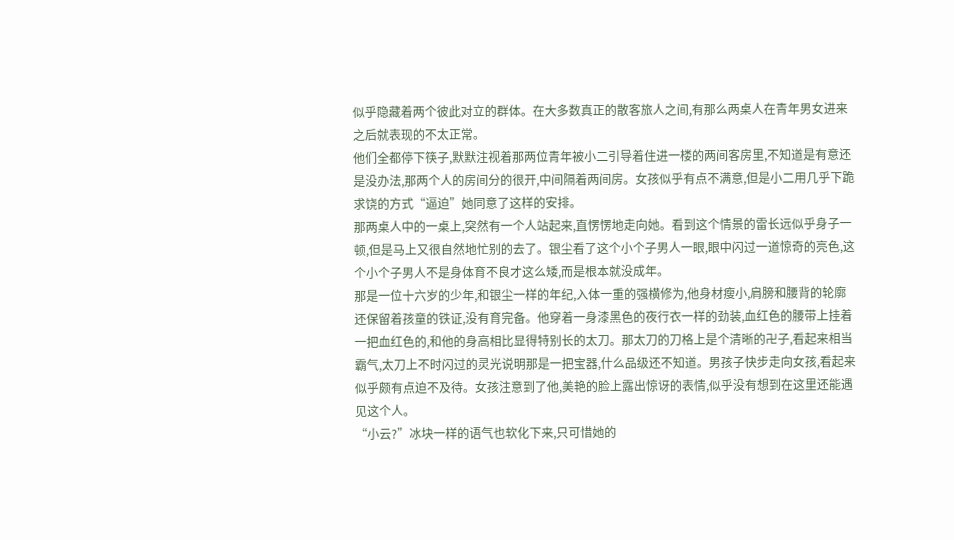似乎隐藏着两个彼此对立的群体。在大多数真正的散客旅人之间,有那么两桌人在青年男女进来之后就表现的不太正常。
他们全都停下筷子,默默注视着那两位青年被小二引导着住进一楼的两间客房里,不知道是有意还是没办法,那两个人的房间分的很开,中间隔着两间房。女孩似乎有点不满意,但是小二用几乎下跪求饶的方式“逼迫”她同意了这样的安排。
那两桌人中的一桌上,突然有一个人站起来,直愣愣地走向她。看到这个情景的雷长远似乎身子一顿,但是马上又很自然地忙别的去了。银尘看了这个小个子男人一眼,眼中闪过一道惊奇的亮色,这个小个子男人不是身体育不良才这么矮,而是根本就没成年。
那是一位十六岁的少年,和银尘一样的年纪,入体一重的强横修为,他身材瘦小,肩膀和腰背的轮廓还保留着孩童的铁证,没有育完备。他穿着一身漆黑色的夜行衣一样的劲装,血红色的腰带上挂着一把血红色的,和他的身高相比显得特别长的太刀。那太刀的刀格上是个清晰的卍子,看起来相当霸气,太刀上不时闪过的灵光说明那是一把宝器,什么品级还不知道。男孩子快步走向女孩,看起来似乎颇有点迫不及待。女孩注意到了他,美艳的脸上露出惊讶的表情,似乎没有想到在这里还能遇见这个人。
“小云?”冰块一样的语气也软化下来,只可惜她的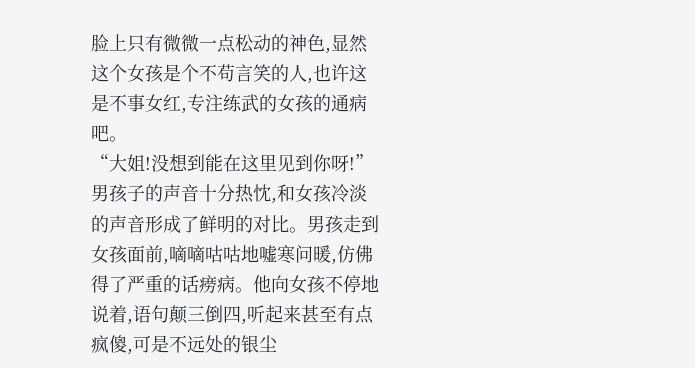脸上只有微微一点松动的神色,显然这个女孩是个不苟言笑的人,也许这是不事女红,专注练武的女孩的通病吧。
“大姐!没想到能在这里见到你呀!”男孩子的声音十分热忱,和女孩冷淡的声音形成了鲜明的对比。男孩走到女孩面前,嘀嘀咕咕地嘘寒问暖,仿佛得了严重的话痨病。他向女孩不停地说着,语句颠三倒四,听起来甚至有点疯傻,可是不远处的银尘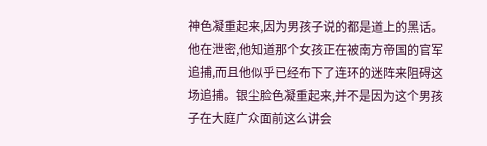神色凝重起来,因为男孩子说的都是道上的黑话。
他在泄密,他知道那个女孩正在被南方帝国的官军追捕,而且他似乎已经布下了连环的迷阵来阻碍这场追捕。银尘脸色凝重起来,并不是因为这个男孩子在大庭广众面前这么讲会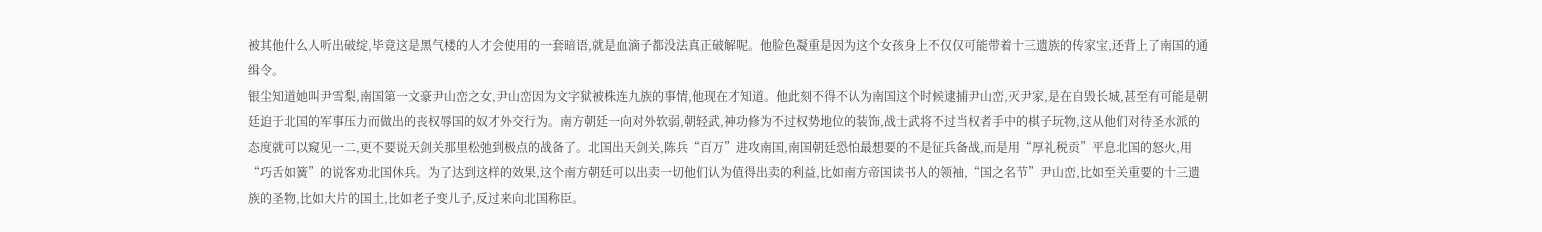被其他什么人听出破绽,毕竟这是黑气楼的人才会使用的一套暗语,就是血滴子都没法真正破解呢。他脸色凝重是因为这个女孩身上不仅仅可能带着十三遗族的传家宝,还背上了南国的通缉令。
银尘知道她叫尹雪梨,南国第一文豪尹山峦之女,尹山峦因为文字狱被株连九族的事情,他现在才知道。他此刻不得不认为南国这个时候逮捕尹山峦,灭尹家,是在自毁长城,甚至有可能是朝廷迫于北国的军事压力而做出的丧权辱国的奴才外交行为。南方朝廷一向对外软弱,朝轻武,神功修为不过权势地位的装饰,战士武将不过当权者手中的棋子玩物,这从他们对待圣水派的态度就可以窥见一二,更不要说天剑关那里松弛到极点的战备了。北国出天剑关,陈兵“百万”进攻南国,南国朝廷恐怕最想要的不是征兵备战,而是用“厚礼税贡”平息北国的怒火,用“巧舌如簧”的说客劝北国休兵。为了达到这样的效果,这个南方朝廷可以出卖一切他们认为值得出卖的利益,比如南方帝国读书人的领袖,“国之名节”尹山峦,比如至关重要的十三遗族的圣物,比如大片的国土,比如老子变儿子,反过来向北国称臣。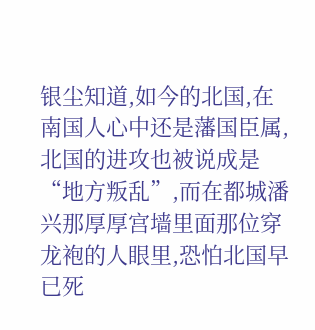银尘知道,如今的北国,在南国人心中还是藩国臣属,北国的进攻也被说成是“地方叛乱”,而在都城潘兴那厚厚宫墙里面那位穿龙袍的人眼里,恐怕北国早已死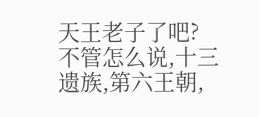天王老子了吧?
不管怎么说,十三遗族,第六王朝,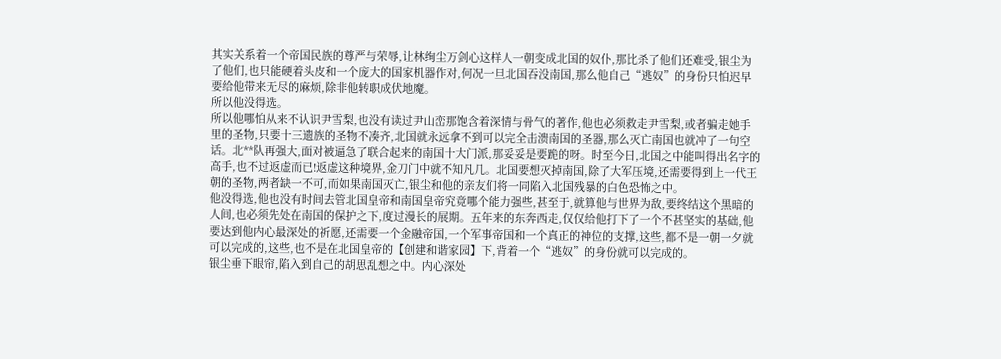其实关系着一个帝国民族的尊严与荣辱,让林绚尘万剑心这样人一朝变成北国的奴仆,那比杀了他们还难受,银尘为了他们,也只能硬着头皮和一个庞大的国家机器作对,何况一旦北国吞没南国,那么他自己“逃奴”的身份只怕迟早要给他带来无尽的麻烦,除非他转职成伏地魔。
所以他没得选。
所以他哪怕从来不认识尹雪梨,也没有读过尹山峦那饱含着深情与骨气的著作,他也必须救走尹雪梨,或者骗走她手里的圣物,只要十三遗族的圣物不凑齐,北国就永远拿不到可以完全击溃南国的圣器,那么灭亡南国也就冲了一句空话。北**队再强大,面对被逼急了联合起来的南国十大门派,那妥妥是要跪的呀。时至今日,北国之中能叫得出名字的高手,也不过返虚而已!返虚这种境界,金刀门中就不知凡几。北国要想灭掉南国,除了大军压境,还需要得到上一代王朝的圣物,两者缺一不可,而如果南国灭亡,银尘和他的亲友们将一同陷入北国残暴的白色恐怖之中。
他没得选,他也没有时间去管北国皇帝和南国皇帝究竟哪个能力强些,甚至于,就算他与世界为敌,要终结这个黑暗的人间,也必须先处在南国的保护之下,度过漫长的展期。五年来的东奔西走,仅仅给他打下了一个不甚坚实的基础,他要达到他内心最深处的祈愿,还需要一个金融帝国,一个军事帝国和一个真正的神位的支撑,这些,都不是一朝一夕就可以完成的,这些,也不是在北国皇帝的【创建和谐家园】下,背着一个“逃奴”的身份就可以完成的。
银尘垂下眼帘,陷入到自己的胡思乱想之中。内心深处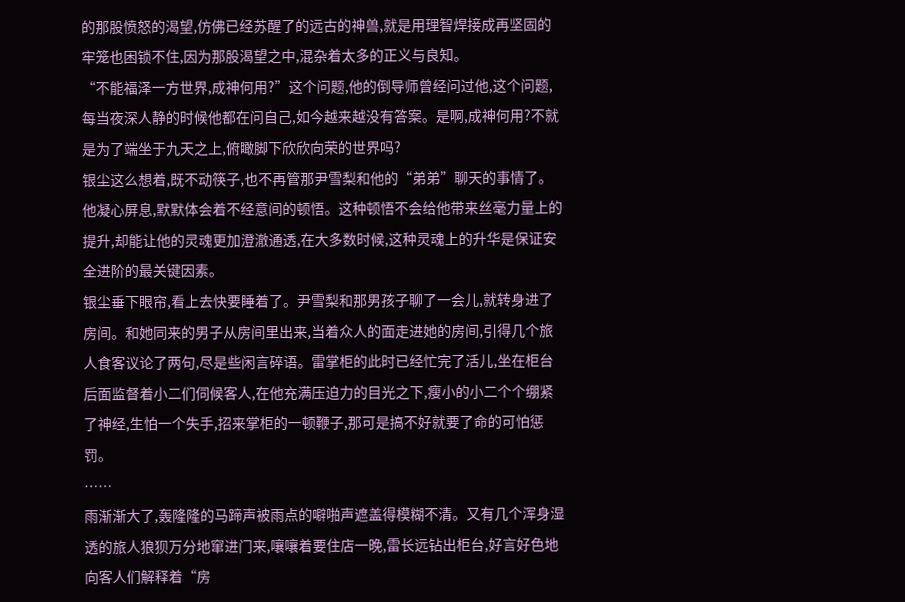的那股愤怒的渴望,仿佛已经苏醒了的远古的神兽,就是用理智焊接成再坚固的牢笼也困锁不住,因为那股渴望之中,混杂着太多的正义与良知。
“不能福泽一方世界,成神何用?”这个问题,他的倒导师曾经问过他,这个问题,每当夜深人静的时候他都在问自己,如今越来越没有答案。是啊,成神何用?不就是为了端坐于九天之上,俯瞰脚下欣欣向荣的世界吗?
银尘这么想着,既不动筷子,也不再管那尹雪梨和他的“弟弟”聊天的事情了。他凝心屏息,默默体会着不经意间的顿悟。这种顿悟不会给他带来丝毫力量上的提升,却能让他的灵魂更加澄澈通透,在大多数时候,这种灵魂上的升华是保证安全进阶的最关键因素。
银尘垂下眼帘,看上去快要睡着了。尹雪梨和那男孩子聊了一会儿,就转身进了房间。和她同来的男子从房间里出来,当着众人的面走进她的房间,引得几个旅人食客议论了两句,尽是些闲言碎语。雷掌柜的此时已经忙完了活儿,坐在柜台后面监督着小二们伺候客人,在他充满压迫力的目光之下,瘦小的小二个个绷紧了神经,生怕一个失手,招来掌柜的一顿鞭子,那可是搞不好就要了命的可怕惩罚。
……
雨渐渐大了,轰隆隆的马蹄声被雨点的噼啪声遮盖得模糊不清。又有几个浑身湿透的旅人狼狈万分地窜进门来,嚷嚷着要住店一晚,雷长远钻出柜台,好言好色地向客人们解释着“房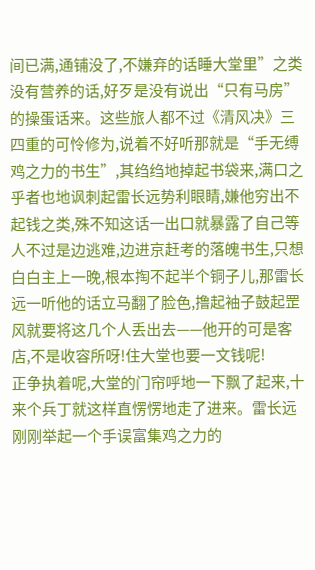间已满,通铺没了,不嫌弃的话睡大堂里”之类没有营养的话,好歹是没有说出“只有马房”的操蛋话来。这些旅人都不过《清风决》三四重的可怜修为,说着不好听那就是“手无缚鸡之力的书生”,其绉绉地掉起书袋来,满口之乎者也地讽刺起雷长远势利眼睛,嫌他穷出不起钱之类,殊不知这话一出口就暴露了自己等人不过是边逃难,边进京赶考的落魄书生,只想白白主上一晚,根本掏不起半个铜子儿,那雷长远一听他的话立马翻了脸色,撸起袖子鼓起罡风就要将这几个人丢出去——他开的可是客店,不是收容所呀!住大堂也要一文钱呢!
正争执着呢,大堂的门帘呼地一下飘了起来,十来个兵丁就这样直愣愣地走了进来。雷长远刚刚举起一个手误富集鸡之力的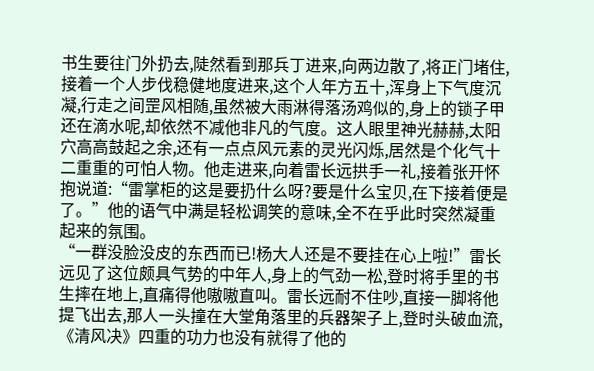书生要往门外扔去,陡然看到那兵丁进来,向两边散了,将正门堵住,接着一个人步伐稳健地度进来,这个人年方五十,浑身上下气度沉凝,行走之间罡风相随,虽然被大雨淋得落汤鸡似的,身上的锁子甲还在滴水呢,却依然不减他非凡的气度。这人眼里神光赫赫,太阳穴高高鼓起之余,还有一点点风元素的灵光闪烁,居然是个化气十二重重的可怕人物。他走进来,向着雷长远拱手一礼,接着张开怀抱说道:“雷掌柜的这是要扔什么呀?要是什么宝贝,在下接着便是了。”他的语气中满是轻松调笑的意味,全不在乎此时突然凝重起来的氛围。
“一群没脸没皮的东西而已!杨大人还是不要挂在心上啦!”雷长远见了这位颇具气势的中年人,身上的气劲一松,登时将手里的书生摔在地上,直痛得他嗷嗷直叫。雷长远耐不住吵,直接一脚将他提飞出去,那人一头撞在大堂角落里的兵器架子上,登时头破血流,《清风决》四重的功力也没有就得了他的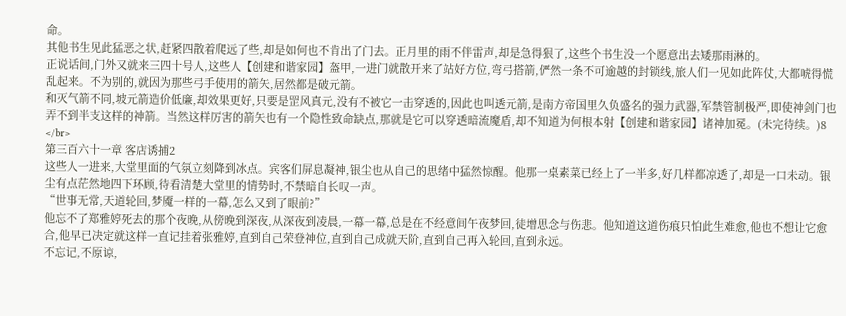命。
其他书生见此猛恶之状,赶紧四散着爬远了些,却是如何也不肯出了门去。正月里的雨不伴雷声,却是急得狠了,这些个书生没一个愿意出去矮那雨淋的。
正说话间,门外又就来三四十号人,这些人【创建和谐家园】盔甲,一进门就散开来了站好方位,弯弓搭箭,俨然一条不可逾越的封锁线,旅人们一见如此阵仗,大都唬得慌乱起来。不为别的,就因为那些弓手使用的箭矢,居然都是破元箭。
和灭气箭不同,坡元箭造价低廉,却效果更好,只要是罡风真元,没有不被它一击穿透的,因此也叫透元箭,是南方帝国里久负盛名的强力武器,军禁管制极严,即使神剑门也弄不到半支这样的神箭。当然这样厉害的箭矢也有一个隐性致命缺点,那就是它可以穿透暗流魔盾,却不知道为何根本射【创建和谐家园】诸神加冕。(未完待续。)8
</br>
第三百六十一章 客店诱捕2
这些人一进来,大堂里面的气氛立刻降到冰点。宾客们屏息凝神,银尘也从自己的思绪中猛然惊醒。他那一桌素菜已经上了一半多,好几样都凉透了,却是一口未动。银尘有点茫然地四下环顾,待看清楚大堂里的情势时,不禁暗自长叹一声。
“世事无常,天道轮回,梦魇一样的一幕,怎么又到了眼前?”
他忘不了郑雅婷死去的那个夜晚,从傍晚到深夜,从深夜到凌晨,一幕一幕,总是在不经意间午夜梦回,徒增思念与伤悲。他知道这道伤痕只怕此生难愈,他也不想让它愈合,他早已决定就这样一直记挂着张雅婷,直到自己荣登神位,直到自己成就天阶,直到自己再入轮回,直到永远。
不忘记,不原谅,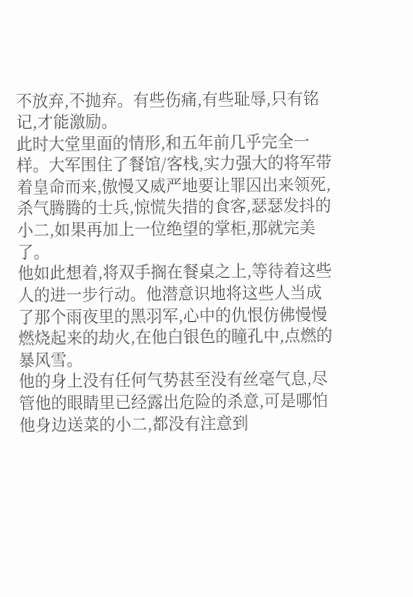不放弃,不抛弃。有些伤痛,有些耻辱,只有铭记,才能激励。
此时大堂里面的情形,和五年前几乎完全一样。大军围住了餐馆/客栈,实力强大的将军带着皇命而来,傲慢又威严地要让罪囚出来领死,杀气腾腾的士兵,惊慌失措的食客,瑟瑟发抖的小二,如果再加上一位绝望的掌柜,那就完美了。
他如此想着,将双手搁在餐桌之上,等待着这些人的进一步行动。他潜意识地将这些人当成了那个雨夜里的黑羽军,心中的仇恨仿佛慢慢燃烧起来的劫火,在他白银色的瞳孔中,点燃的暴风雪。
他的身上没有任何气势甚至没有丝毫气息,尽管他的眼睛里已经露出危险的杀意,可是哪怕他身边送菜的小二,都没有注意到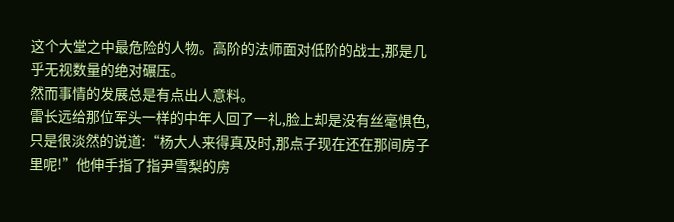这个大堂之中最危险的人物。高阶的法师面对低阶的战士,那是几乎无视数量的绝对碾压。
然而事情的发展总是有点出人意料。
雷长远给那位军头一样的中年人回了一礼,脸上却是没有丝毫惧色,只是很淡然的说道:“杨大人来得真及时,那点子现在还在那间房子里呢!”他伸手指了指尹雪梨的房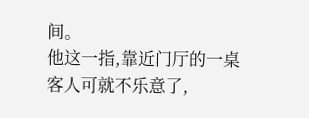间。
他这一指,靠近门厅的一桌客人可就不乐意了,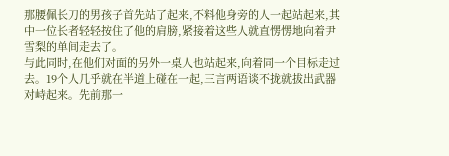那腰佩长刀的男孩子首先站了起来,不料他身旁的人一起站起来,其中一位长者轻轻按住了他的肩膀,紧接着这些人就直愣愣地向着尹雪梨的单间走去了。
与此同时,在他们对面的另外一桌人也站起来,向着同一个目标走过去。19个人几乎就在半道上碰在一起,三言两语谈不拢就拔出武器对峙起来。先前那一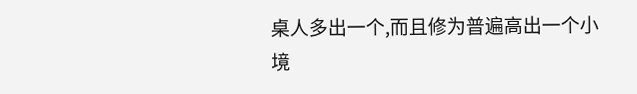桌人多出一个,而且修为普遍高出一个小境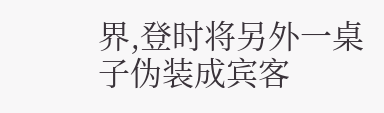界,登时将另外一桌子伪装成宾客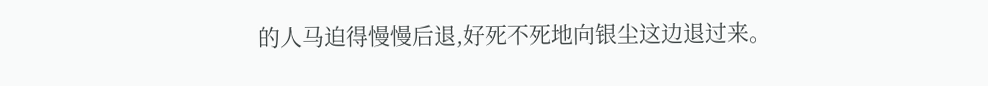的人马迫得慢慢后退,好死不死地向银尘这边退过来。